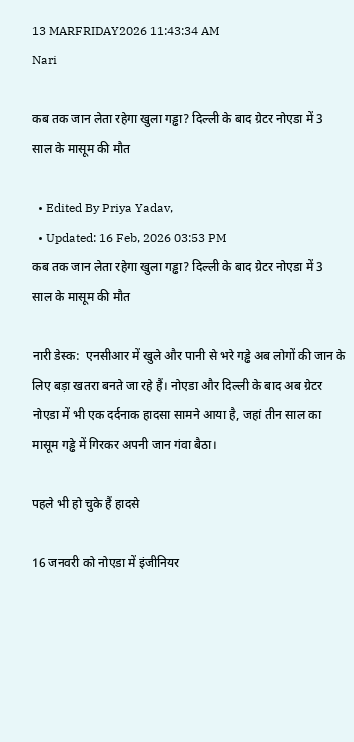13 MARFRIDAY2026 11:43:34 AM
Nari

कब तक जान लेता रहेगा खुला गड्ढा? दिल्ली के बाद ग्रेटर नोएडा में 3 साल के मासूम की मौत

  • Edited By Priya Yadav,
  • Updated: 16 Feb, 2026 03:53 PM
कब तक जान लेता रहेगा खुला गड्ढा? दिल्ली के बाद ग्रेटर नोएडा में 3 साल के मासूम की मौत

नारी डेस्क:  एनसीआर में खुले और पानी से भरे गड्ढे अब लोगों की जान के लिए बड़ा खतरा बनते जा रहे हैं। नोएडा और दिल्ली के बाद अब ग्रेटर नोएडा में भी एक दर्दनाक हादसा सामने आया है, जहां तीन साल का मासूम गड्ढे में गिरकर अपनी जान गंवा बैठा।

पहले भी हो चुके हैं हादसे

16 जनवरी को नोएडा में इंजीनियर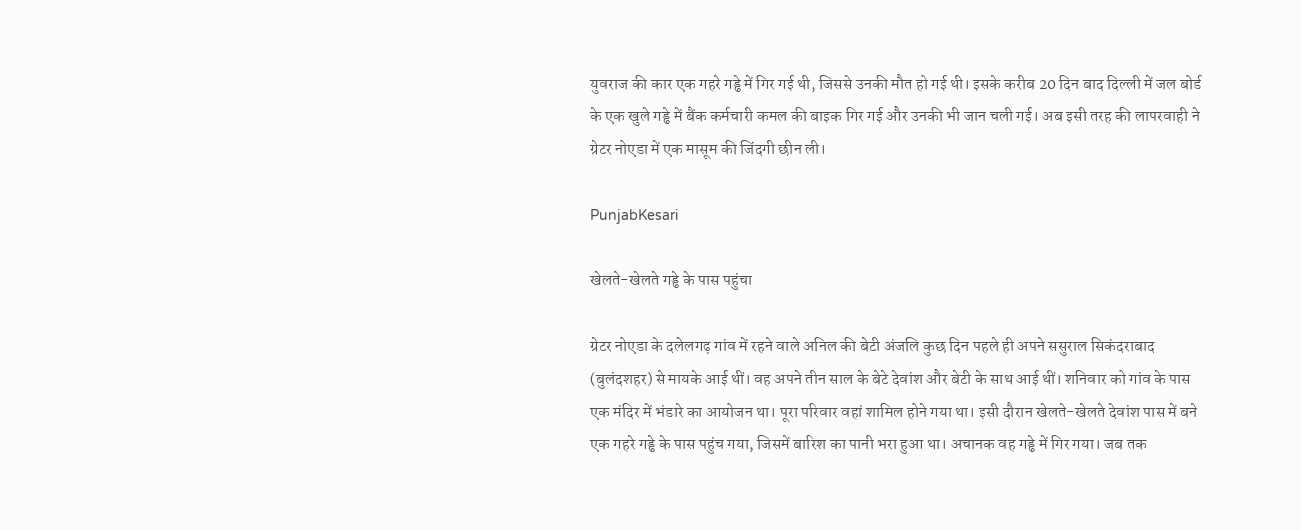युवराज की कार एक गहरे गड्ढे में गिर गई थी, जिससे उनकी मौत हो गई थी। इसके करीब 20 दिन बाद दिल्ली में जल बोर्ड के एक खुले गड्ढे में बैंक कर्मचारी कमल की बाइक गिर गई और उनकी भी जान चली गई। अब इसी तरह की लापरवाही ने ग्रेटर नोएडा में एक मासूम की जिंदगी छीन ली।

PunjabKesari

खेलते-खेलते गड्ढे के पास पहुंचा

ग्रेटर नोएडा के दलेलगढ़ गांव में रहने वाले अनिल की बेटी अंजलि कुछ दिन पहले ही अपने ससुराल सिकंदराबाद (बुलंदशहर) से मायके आई थीं। वह अपने तीन साल के बेटे देवांश और बेटी के साथ आई थीं। शनिवार को गांव के पास एक मंदिर में भंडारे का आयोजन था। पूरा परिवार वहां शामिल होने गया था। इसी दौरान खेलते-खेलते देवांश पास में बने एक गहरे गड्ढे के पास पहुंच गया, जिसमें बारिश का पानी भरा हुआ था। अचानक वह गड्ढे में गिर गया। जब तक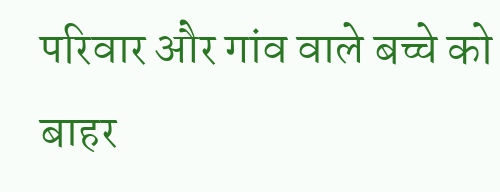परिवार और गांव वाले बच्चे को बाहर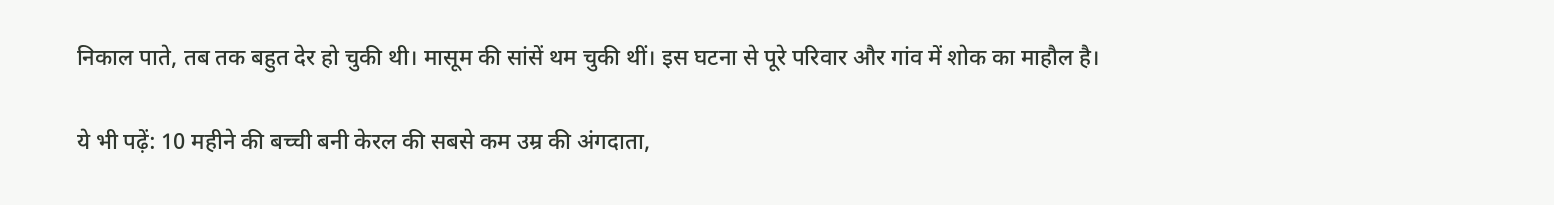निकाल पाते, तब तक बहुत देर हो चुकी थी। मासूम की सांसें थम चुकी थीं। इस घटना से पूरे परिवार और गांव में शोक का माहौल है।

ये भी पढ़ें: 10 महीने की बच्ची बनी केरल की सबसे कम उम्र की अंगदाता,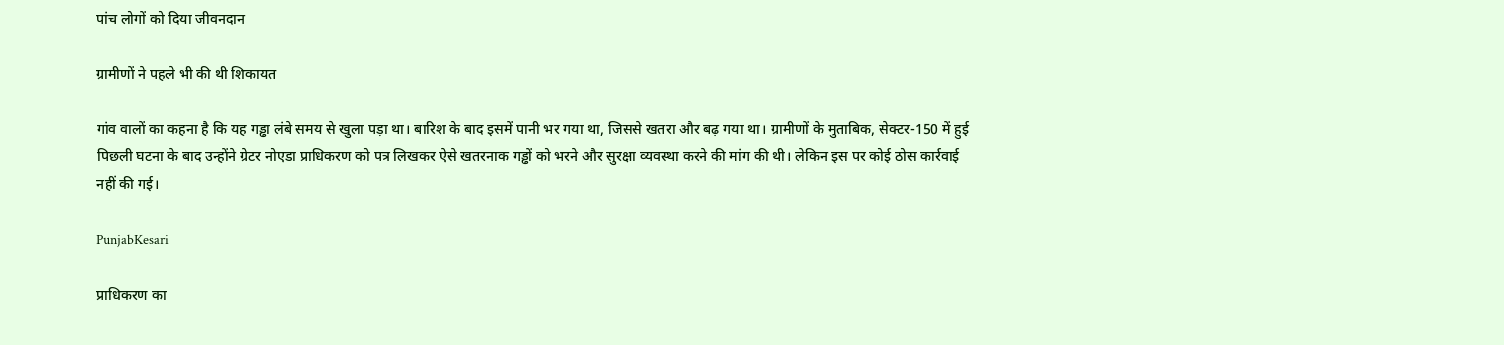पांच लोगों को दिया जीवनदान

ग्रामीणों ने पहले भी की थी शिकायत

गांव वालों का कहना है कि यह गड्ढा लंबे समय से खुला पड़ा था। बारिश के बाद इसमें पानी भर गया था, जिससे खतरा और बढ़ गया था। ग्रामीणों के मुताबिक, सेक्टर-150 में हुई पिछली घटना के बाद उन्होंने ग्रेटर नोएडा प्राधिकरण को पत्र लिखकर ऐसे खतरनाक गड्ढों को भरने और सुरक्षा व्यवस्था करने की मांग की थी। लेकिन इस पर कोई ठोस कार्रवाई नहीं की गई।

PunjabKesari

प्राधिकरण का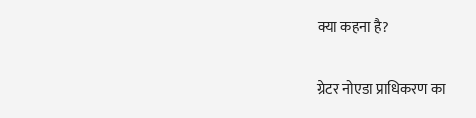क्या कहना है?

ग्रेटर नोएडा प्राधिकरण का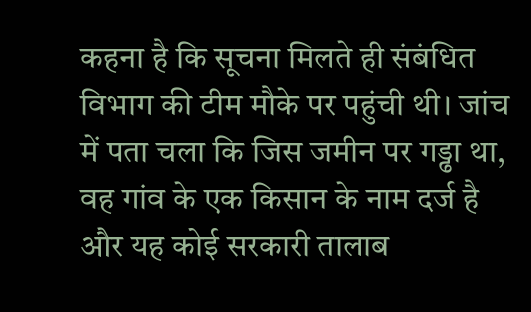कहना है कि सूचना मिलते ही संबंधित विभाग की टीम मौके पर पहुंची थी। जांच में पता चला कि जिस जमीन पर गड्ढा था, वह गांव के एक किसान के नाम दर्ज है और यह कोई सरकारी तालाब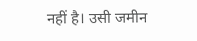नहीं है। उसी जमीन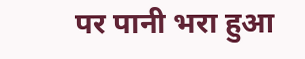पर पानी भरा हुआ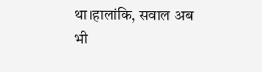था।हालांकि, सवाल अब भी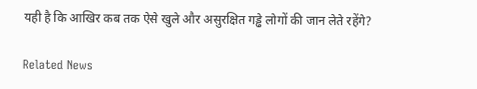यही है कि आखिर कब तक ऐसे खुले और असुरक्षित गड्ढे लोगों की जान लेते रहेंगे?

Related News